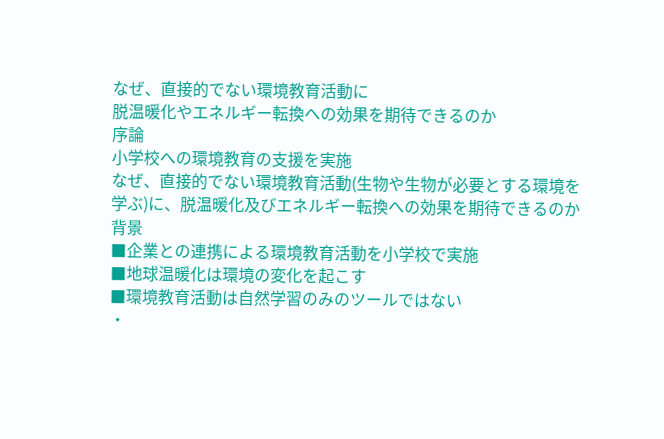なぜ、直接的でない環境教育活動に
脱温暖化やエネルギー転換への効果を期待できるのか
序論
小学校への環境教育の支援を実施
なぜ、直接的でない環境教育活動(生物や生物が必要とする環境を学ぶ)に、脱温暖化及びエネルギー転換への効果を期待できるのか
背景
■企業との連携による環境教育活動を小学校で実施
■地球温暖化は環境の変化を起こす
■環境教育活動は自然学習のみのツールではない
・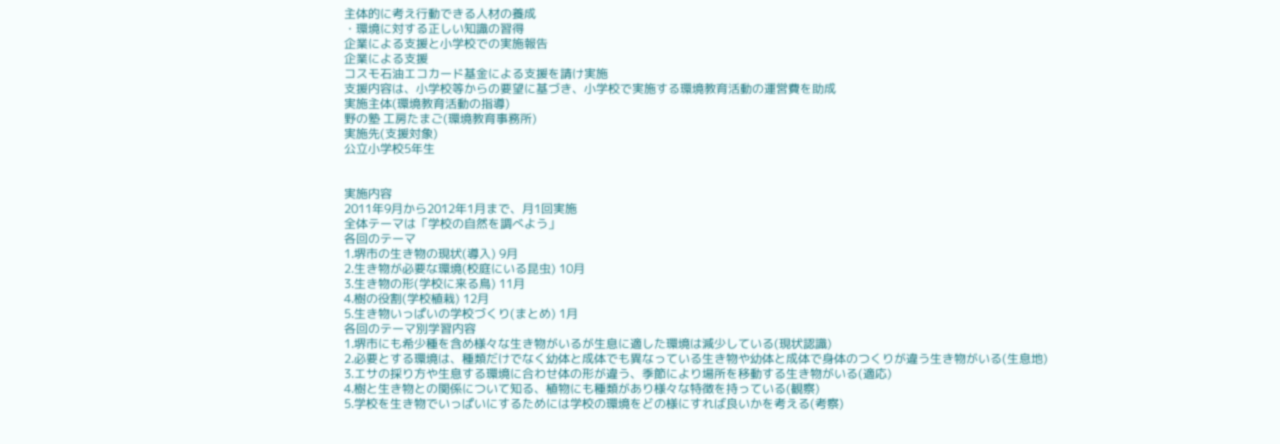主体的に考え行動できる人材の養成
・環境に対する正しい知識の習得
企業による支援と小学校での実施報告
企業による支援
コスモ石油エコカード基金による支援を請け実施
支援内容は、小学校等からの要望に基づき、小学校で実施する環境教育活動の運営費を助成
実施主体(環境教育活動の指導)
野の塾 工房たまご(環境教育事務所)
実施先(支援対象)
公立小学校5年生


実施内容
2011年9月から2012年1月まで、月1回実施
全体テーマは「学校の自然を調べよう」
各回のテーマ
1.堺市の生き物の現状(導入) 9月
2.生き物が必要な環境(校庭にいる昆虫) 10月
3.生き物の形(学校に来る鳥) 11月
4.樹の役割(学校植栽) 12月
5.生き物いっぱいの学校づくり(まとめ) 1月
各回のテーマ別学習内容
1.堺市にも希少種を含め様々な生き物がいるが生息に適した環境は減少している(現状認識)
2.必要とする環境は、種類だけでなく幼体と成体でも異なっている生き物や幼体と成体で身体のつくりが違う生き物がいる(生息地)
3.エサの採り方や生息する環境に合わせ体の形が違う、季節により場所を移動する生き物がいる(適応)
4.樹と生き物との関係について知る、植物にも種類があり様々な特徴を持っている(観察)
5.学校を生き物でいっぱいにするためには学校の環境をどの様にすれば良いかを考える(考察)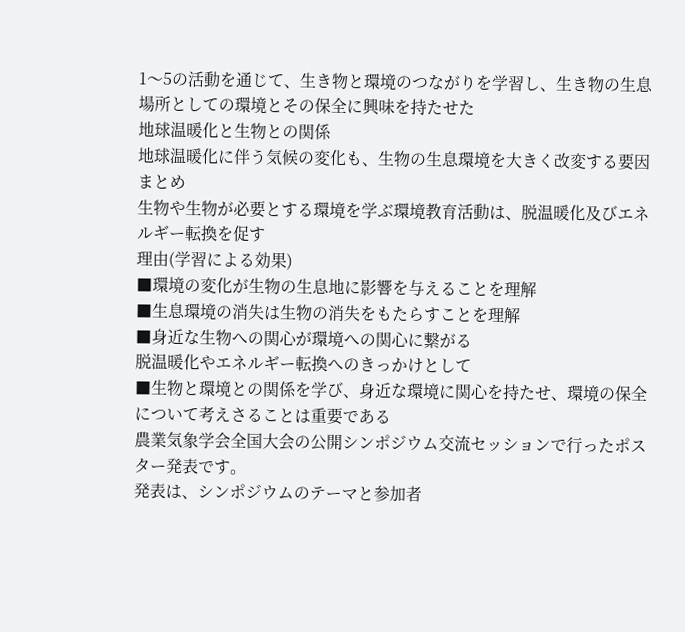1〜5の活動を通じて、生き物と環境のつながりを学習し、生き物の生息場所としての環境とその保全に興味を持たせた
地球温暖化と生物との関係
地球温暖化に伴う気候の変化も、生物の生息環境を大きく改変する要因
まとめ
生物や生物が必要とする環境を学ぶ環境教育活動は、脱温暖化及びエネルギー転換を促す
理由(学習による効果)
■環境の変化が生物の生息地に影響を与えることを理解
■生息環境の消失は生物の消失をもたらすことを理解
■身近な生物への関心が環境への関心に繋がる
脱温暖化やエネルギー転換へのきっかけとして
■生物と環境との関係を学び、身近な環境に関心を持たせ、環境の保全について考えさることは重要である
農業気象学会全国大会の公開シンポジウム交流セッションで行ったポスター発表です。
発表は、シンポジウムのテーマと参加者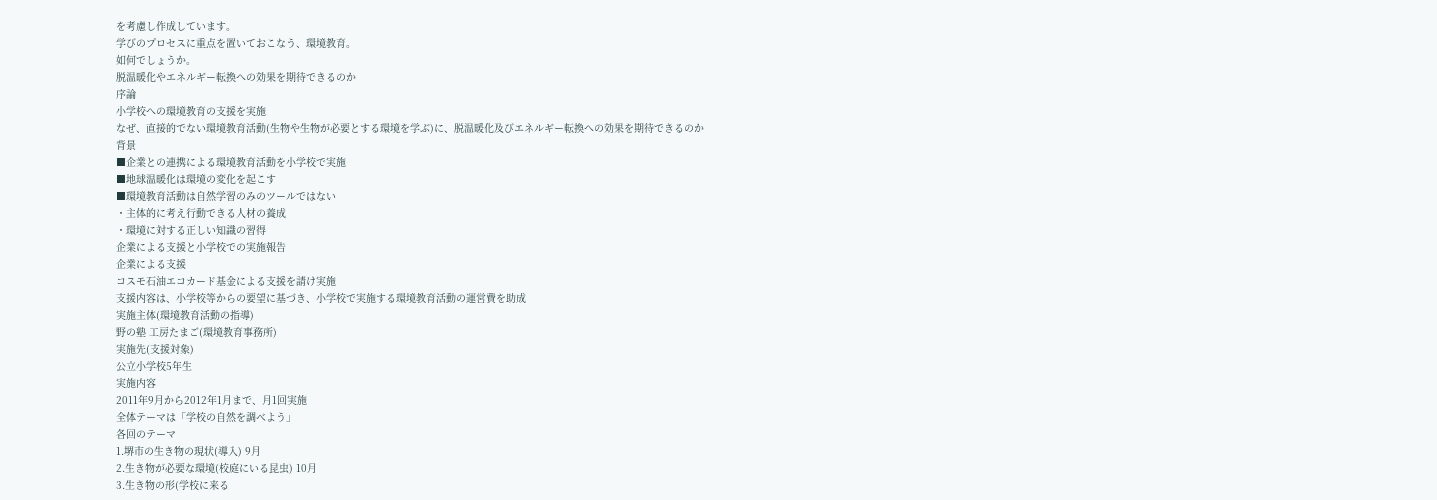を考慮し作成しています。
学びのプロセスに重点を置いておこなう、環境教育。
如何でしょうか。
脱温暖化やエネルギー転換への効果を期待できるのか
序論
小学校への環境教育の支援を実施
なぜ、直接的でない環境教育活動(生物や生物が必要とする環境を学ぶ)に、脱温暖化及びエネルギー転換への効果を期待できるのか
背景
■企業との連携による環境教育活動を小学校で実施
■地球温暖化は環境の変化を起こす
■環境教育活動は自然学習のみのツールではない
・主体的に考え行動できる人材の養成
・環境に対する正しい知識の習得
企業による支援と小学校での実施報告
企業による支援
コスモ石油エコカード基金による支援を請け実施
支援内容は、小学校等からの要望に基づき、小学校で実施する環境教育活動の運営費を助成
実施主体(環境教育活動の指導)
野の塾 工房たまご(環境教育事務所)
実施先(支援対象)
公立小学校5年生
実施内容
2011年9月から2012年1月まで、月1回実施
全体テーマは「学校の自然を調べよう」
各回のテーマ
1.堺市の生き物の現状(導入) 9月
2.生き物が必要な環境(校庭にいる昆虫) 10月
3.生き物の形(学校に来る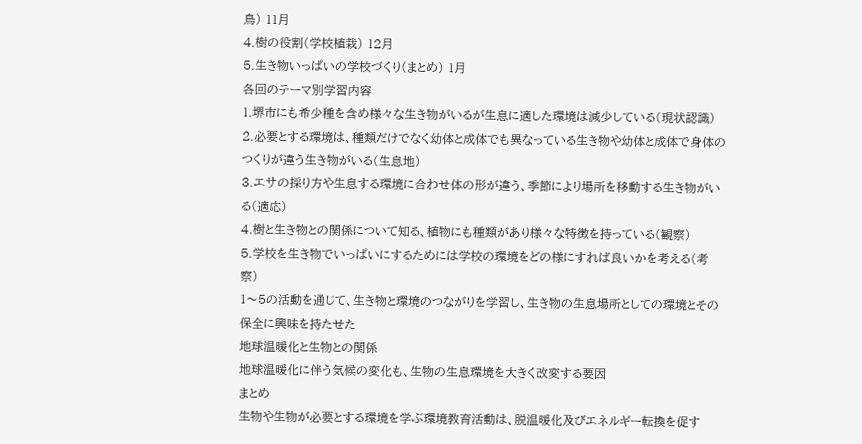鳥) 11月
4.樹の役割(学校植栽) 12月
5.生き物いっぱいの学校づくり(まとめ) 1月
各回のテーマ別学習内容
1.堺市にも希少種を含め様々な生き物がいるが生息に適した環境は減少している(現状認識)
2.必要とする環境は、種類だけでなく幼体と成体でも異なっている生き物や幼体と成体で身体のつくりが違う生き物がいる(生息地)
3.エサの採り方や生息する環境に合わせ体の形が違う、季節により場所を移動する生き物がいる(適応)
4.樹と生き物との関係について知る、植物にも種類があり様々な特徴を持っている(観察)
5.学校を生き物でいっぱいにするためには学校の環境をどの様にすれば良いかを考える(考察)
1〜5の活動を通じて、生き物と環境のつながりを学習し、生き物の生息場所としての環境とその保全に興味を持たせた
地球温暖化と生物との関係
地球温暖化に伴う気候の変化も、生物の生息環境を大きく改変する要因
まとめ
生物や生物が必要とする環境を学ぶ環境教育活動は、脱温暖化及びエネルギー転換を促す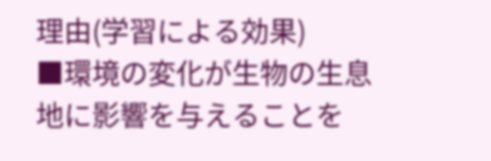理由(学習による効果)
■環境の変化が生物の生息地に影響を与えることを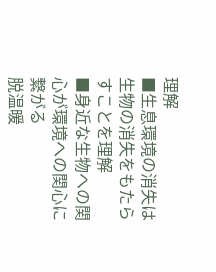理解
■生息環境の消失は生物の消失をもたらすことを理解
■身近な生物への関心が環境への関心に繋がる
脱温暖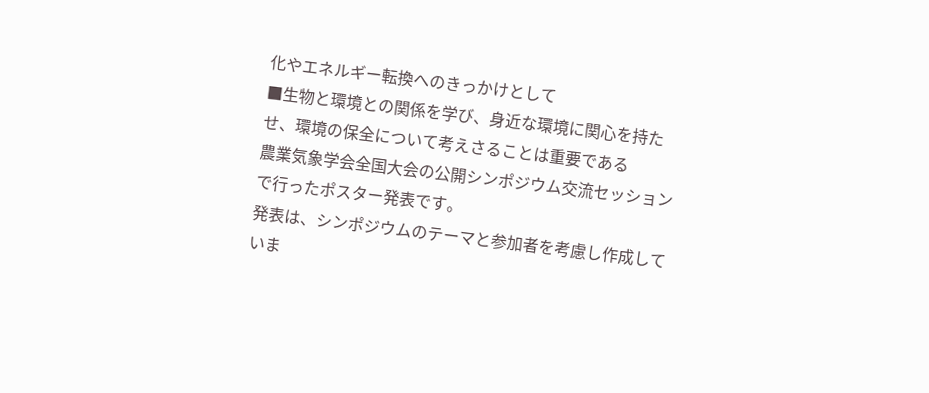化やエネルギー転換へのきっかけとして
■生物と環境との関係を学び、身近な環境に関心を持たせ、環境の保全について考えさることは重要である
農業気象学会全国大会の公開シンポジウム交流セッションで行ったポスター発表です。
発表は、シンポジウムのテーマと参加者を考慮し作成していま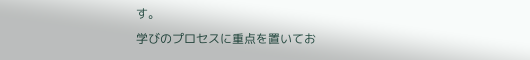す。
学びのプロセスに重点を置いてお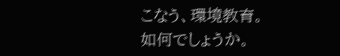こなう、環境教育。
如何でしょうか。